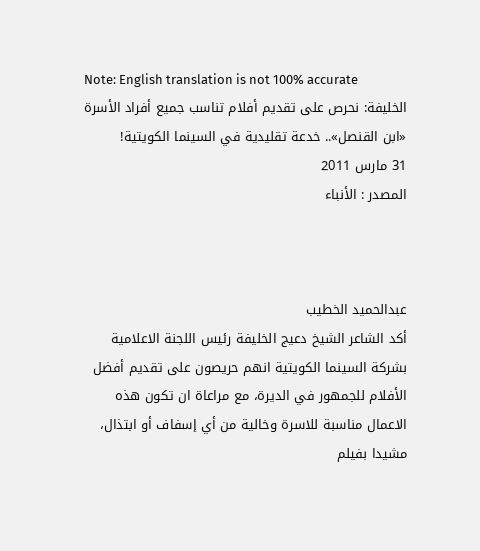Note: English translation is not 100% accurate
الخليفة: نحرص على تقديم أفلام تناسب جميع أفراد الأسرة
«ابن القنصل».. خدعة تقليدية في السينما الكويتية!
31 مارس 2011
المصدر : الأنباء



عبدالحميد الخطيب
أكد الشاعر الشيخ دعيج الخليفة رئيس اللجنة الاعلامية بشركة السينما الكويتية انهم حريصون على تقديم أفضل الأفلام للجمهور في الديرة، مع مراعاة ان تكون هذه الاعمال مناسبة للاسرة وخالية من أي إسفاف أو ابتذال، مشيدا بفيلم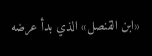«ابن القنصل» الذي بدأ عرضه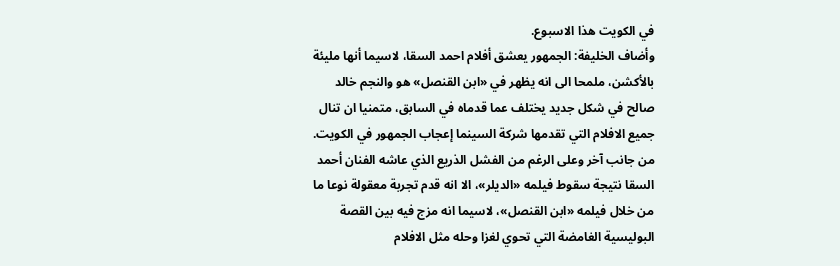في الكويت هذا الاسبوع.
وأضاف الخليفة: الجمهور يعشق أفلام احمد السقا، لاسيما أنها مليئة بالأكشن، ملمحا الى انه يظهر في «ابن القنصل» هو والنجم خالد صالح في شكل جديد يختلف عما قدماه في السابق، متمنيا ان تنال جميع الافلام التي تقدمها شركة السينما إعجاب الجمهور في الكويت.
من جانب آخر وعلى الرغم من الفشل الذريع الذي عاشه الفنان أحمد السقا نتيجة سقوط فيلمه «الديلر»، الا انه قدم تجربة معقولة نوعا ما من خلال فيلمه «ابن القنصل»، لاسيما انه مزج فيه بين القصة البوليسية الغامضة التي تحوي لغزا وحله مثل الافلام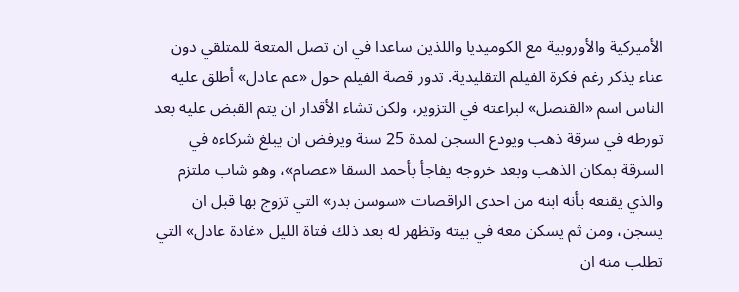الأميركية والأوروبية مع الكوميديا واللذين ساعدا في ان تصل المتعة للمتلقي دون عناء يذكر رغم فكرة الفيلم التقليدية. تدور قصة الفيلم حول «عم عادل» أطلق عليه الناس اسم «القنصل» لبراعته في التزوير، ولكن تشاء الأقدار ان يتم القبض عليه بعد تورطه في سرقة ذهب ويودع السجن لمدة 25 سنة ويرفض ان يبلغ شركاءه في السرقة بمكان الذهب وبعد خروجه يفاجأ بأحمد السقا «عصام»، وهو شاب ملتزم والذي يقنعه بأنه ابنه من احدى الراقصات «سوسن بدر» التي تزوج بها قبل ان يسجن، ومن ثم يسكن معه في بيته وتظهر له بعد ذلك فتاة الليل «غادة عادل» التي تطلب منه ان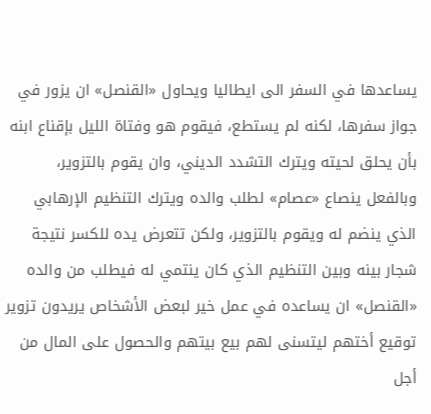يساعدها في السفر الى ايطاليا ويحاول «القنصل» ان يزور في جواز سفرها، لكنه لم يستطع، فيقوم هو وفتاة الليل بإقناع ابنه بأن يحلق لحيته ويترك التشدد الديني، وان يقوم بالتزوير، وبالفعل ينصاع «عصام» لطلب والده ويترك التنظيم الإرهابي الذي ينضم له ويقوم بالتزوير، ولكن تتعرض يده للكسر نتيجة شجار بينه وبين التنظيم الذي كان ينتمي له فيطلب من والده «القنصل» ان يساعده في عمل خير لبعض الأشخاص يريدون تزوير توقيع أختهم ليتسنى لهم بيع بيتهم والحصول على المال من أجل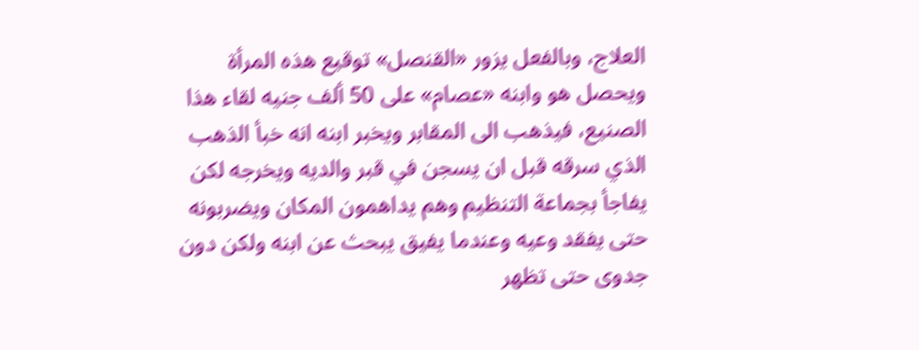العلاج، وبالفعل يزور «القنصل» توقيع هذه المرأة ويحصل هو وابنه «عصام» على 50 ألف جنيه لقاء هذا الصنيع، فيذهب الى المقابر ويخبر ابنه انه خبأ الذهب الذي سرقه قبل ان يسجن في قبر والديه ويخرجه لكن يفاجأ بجماعة التنظيم وهم يداهمون المكان ويضربونه حتى يفقد وعيه وعندما يفيق يبحث عن ابنه ولكن دون جدوى حتى تظهر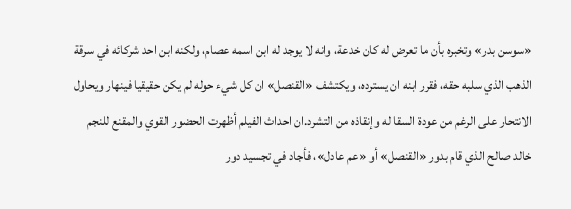«سوسن بدر» وتخبره بأن ما تعرض له كان خدعة، وانه لا يوجد له ابن اسمه عصام، ولكنه ابن احد شركائه في سرقة الذهب الذي سلبه حقه، فقرر ابنه ان يسترده، ويكتشف «القنصل» ان كل شيء حوله لم يكن حقيقيا فينهار ويحاول الانتحار على الرغم من عودة السقا له وإنقاذه من التشرد.ان احداث الفيلم أظهرت الحضور القوي والمقنع للنجم خالد صالح الذي قام بدور «القنصل» أو «عم عادل»، فأجاد في تجسيد دور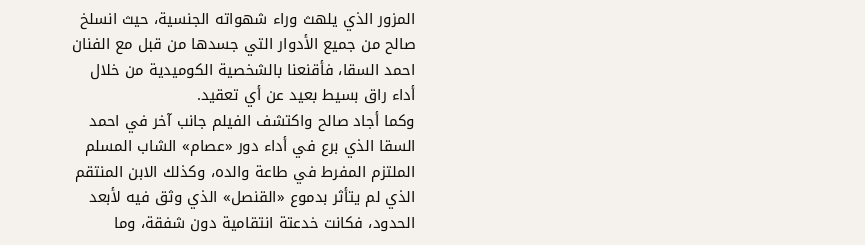المزور الذي يلهث وراء شهواته الجنسية، حيث انسلخ صالح من جميع الأدوار التي جسدها من قبل مع الفنان احمد السقا، فأقنعنا بالشخصية الكوميدية من خلال أداء راق بسيط بعيد عن أي تعقيد.
وكما أجاد صالح واكتشف الفيلم جانب آخر في احمد السقا الذي برع في أداء دور «عصام» الشاب المسلم الملتزم المفرط في طاعة والده، وكذلك الابن المنتقم الذي لم يتأثر بدموع «القنصل» الذي وثق فيه لأبعد الحدود، فكانت خدعتة انتقامية دون شفقة، وما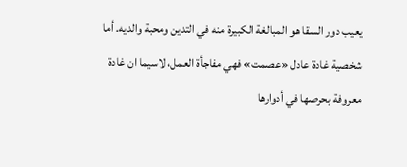يعيب دور السقا هو المبالغة الكبيرة منه في التدين ومحبة والديه. أما شخصية غادة عادل «عصمت» فهي مفاجأة العمل، لاسيما ان غادة معروفة بحرصها في أدوارها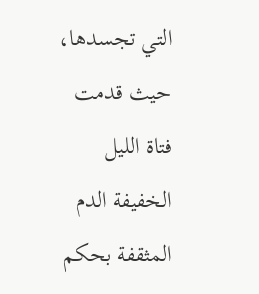التي تجسدها، حيث قدمت فتاة الليل الخفيفة الدم المثقفة بحكم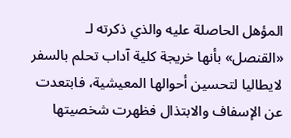المؤهل الحاصلة عليه والذي ذكرته لـ «القنصل» بأنها خريجة كلية آداب تحلم بالسفر لايطاليا لتحسين أحوالها المعيشية، فابتعدت عن الإسفاف والابتذال فظهرت شخصيتها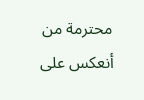محترمة من أنعكس على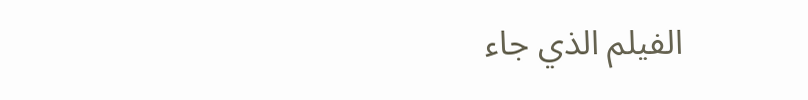الفيلم الذي جاء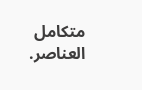متكامل العناصر.